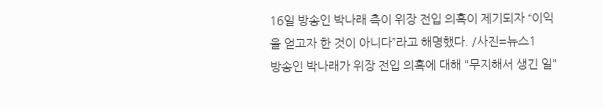16일 방송인 박나래 측이 위장 전입 의혹이 제기되자 “이익을 얻고자 한 것이 아니다”라고 해명했다. /사진=뉴스1
방송인 박나래가 위장 전입 의혹에 대해 "무지해서 생긴 일"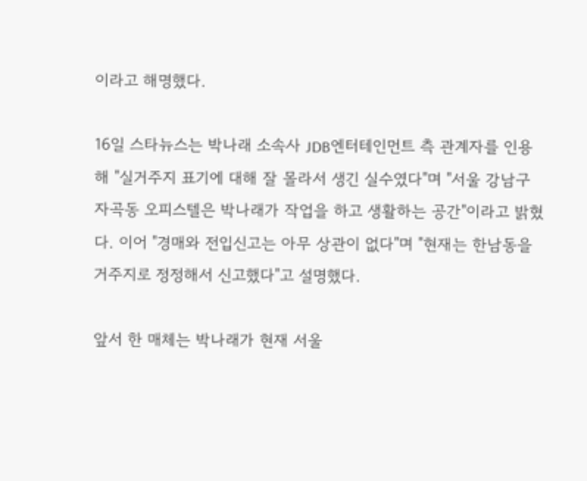이라고 해명했다.

16일 스타뉴스는 박나래 소속사 JDB엔터테인먼트 측 관계자를 인용해 "실거주지 표기에 대해 잘 몰라서 생긴 실수였다"며 "서울 강남구 자곡동 오피스텔은 박나래가 작업을 하고 생활하는 공간"이라고 밝혔다. 이어 "경매와 전입신고는 아무 상관이 없다"며 "현재는 한남동을 거주지로 정정해서 신고했다"고 설명했다.

앞서 한 매체는 박나래가 현재 서울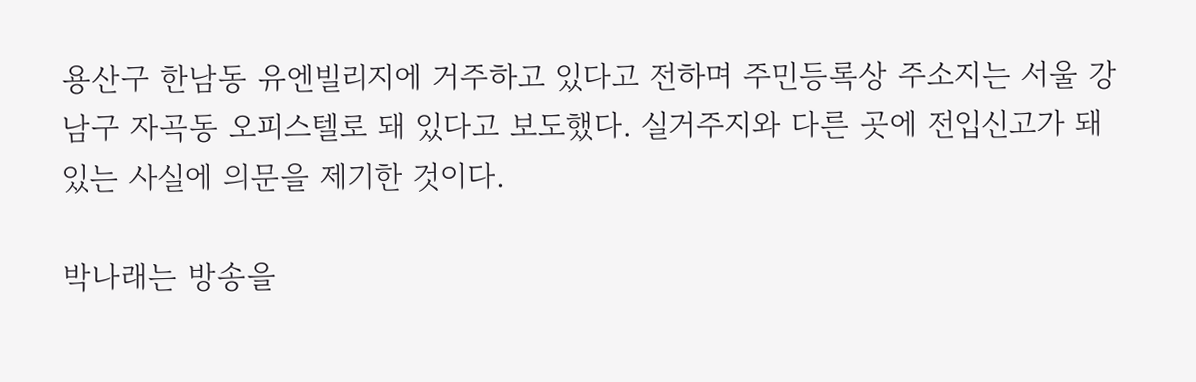용산구 한남동 유엔빌리지에 거주하고 있다고 전하며 주민등록상 주소지는 서울 강남구 자곡동 오피스텔로 돼 있다고 보도했다. 실거주지와 다른 곳에 전입신고가 돼 있는 사실에 의문을 제기한 것이다.

박나래는 방송을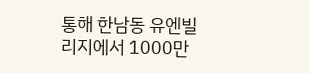통해 한남동 유엔빌리지에서 1000만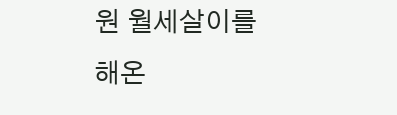원 월세살이를 해온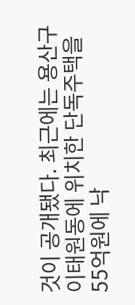것이 공개됐다. 최근에는 용산구 이태원동에 위치한 단독주택을 55억원에 낙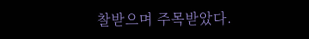찰받으며 주목받았다.